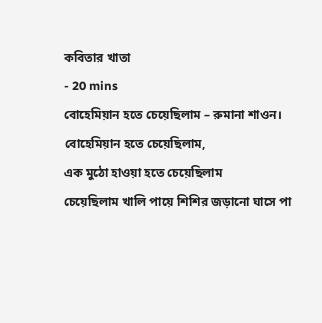কবিতার খাতা
- 20 mins
বোহেমিয়ান হতে চেয়েছিলাম – রুমানা শাওন।
বোহেমিয়ান হতে চেয়েছিলাম,
এক মুঠো হাওয়া হতে চেয়েছিলাম
চেয়েছিলাম খালি পায়ে শিশির জড়ানো ঘাসে পা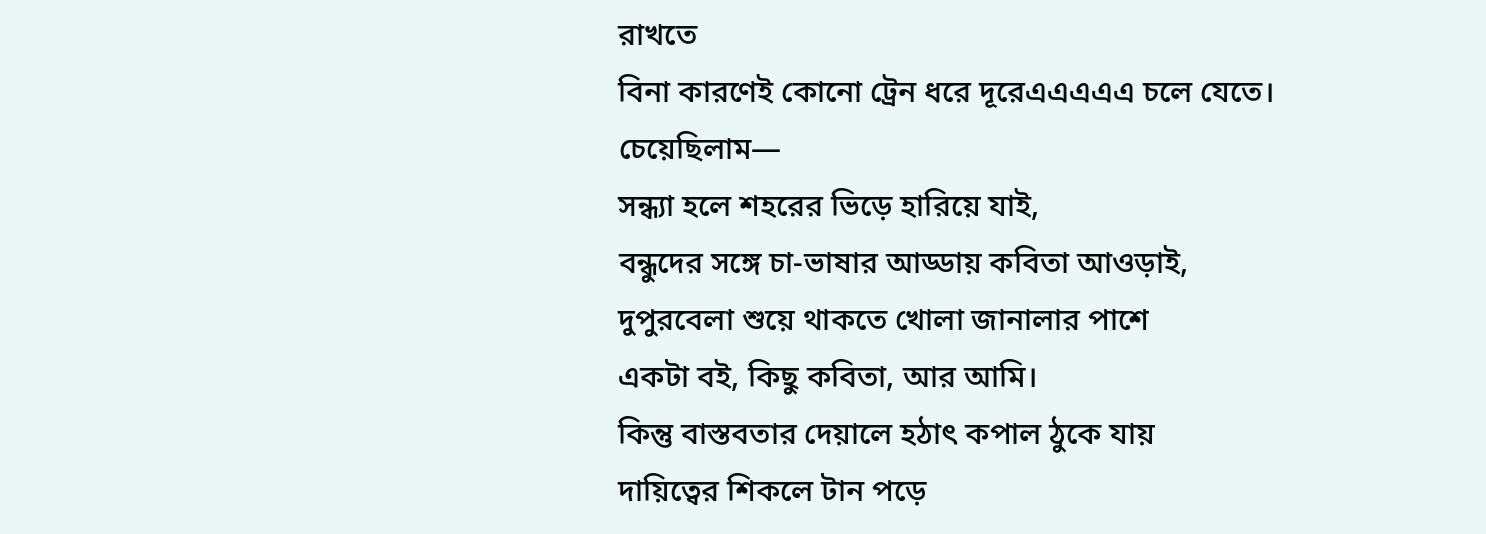রাখতে
বিনা কারণেই কোনো ট্রেন ধরে দূরেএএএএএ চলে যেতে।
চেয়েছিলাম—
সন্ধ্যা হলে শহরের ভিড়ে হারিয়ে যাই,
বন্ধুদের সঙ্গে চা-ভাষার আড্ডায় কবিতা আওড়াই,
দুপুরবেলা শুয়ে থাকতে খোলা জানালার পাশে
একটা বই, কিছু কবিতা, আর আমি।
কিন্তু বাস্তবতার দেয়ালে হঠাৎ কপাল ঠুকে যায়
দায়িত্বের শিকলে টান পড়ে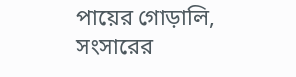পায়ের গোড়ালি,
সংসারের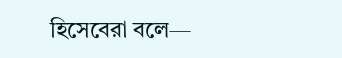হিসেবেরা বলে—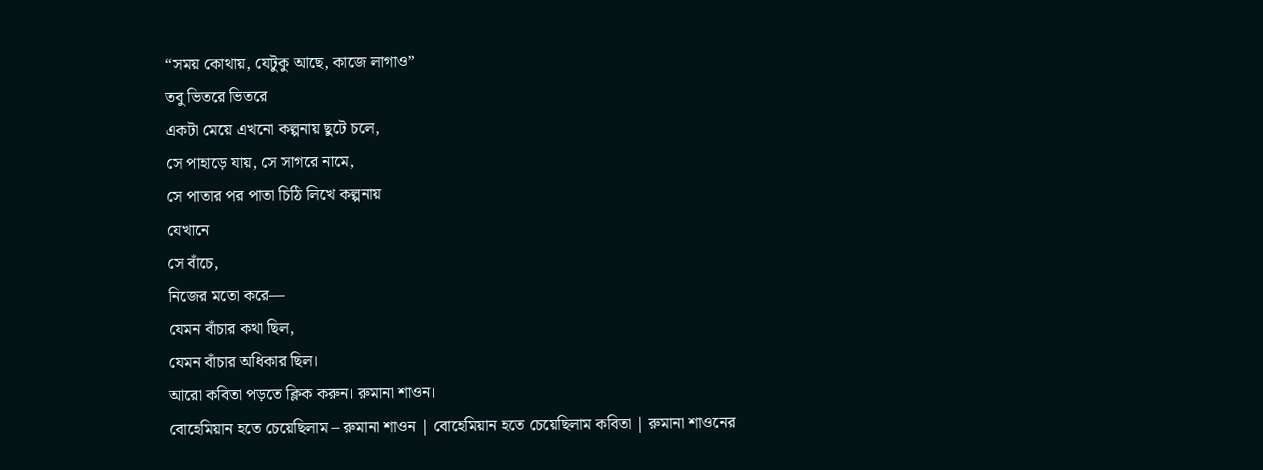“সময় কোথায়, যেটুকু আছে, কাজে লাগাও”
তবু ভিতরে ভিতরে
একটা মেয়ে এখনো কল্পনায় ছুটে চলে,
সে পাহাড়ে যায়, সে সাগরে নামে,
সে পাতার পর পাতা চিঠি লিখে কল্পনায়
যেখানে
সে বাঁচে,
নিজের মতো করে—
যেমন বাঁচার কথা ছিল,
যেমন বাঁচার অধিকার ছিল।
আরো কবিতা পড়তে ক্লিক করুন। রুমানা শাওন।
বোহেমিয়ান হতে চেয়েছিলাম – রুমানা শাওন | বোহেমিয়ান হতে চেয়েছিলাম কবিতা | রুমানা শাওনের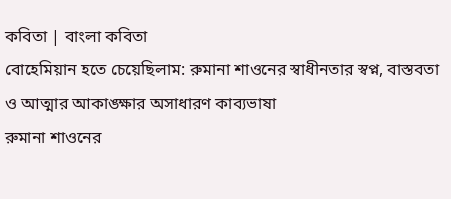কবিতা | বাংলা কবিতা
বোহেমিয়ান হতে চেয়েছিলাম: রুমানা শাওনের স্বাধীনতার স্বপ্ন, বাস্তবতা ও আত্মার আকাঙ্ক্ষার অসাধারণ কাব্যভাষা
রুমানা শাওনের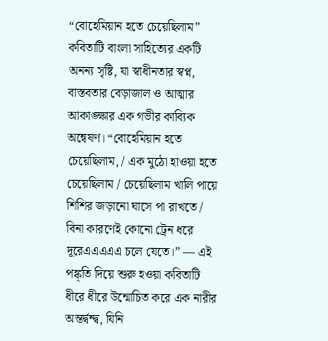“বোহেমিয়ান হতে চেয়েছিলাম” কবিতাটি বাংলা সাহিত্যের একটি অনন্য সৃষ্টি, যা স্বাধীনতার স্বপ্ন, বাস্তবতার বেড়াজাল ও আত্মার আকাঙ্ক্ষার এক গভীর কাব্যিক অন্বেষণ। “বোহেমিয়ান হতে চেয়েছিলাম, / এক মুঠো হাওয়া হতে চেয়েছিলাম / চেয়েছিলাম খালি পায়ে শিশির জড়ানো ঘাসে পা রাখতে / বিনা কারণেই কোনো ট্রেন ধরে দূরেএএএএএ চলে যেতে।” — এই পঙ্ক্তি দিয়ে শুরু হওয়া কবিতাটি ধীরে ধীরে উন্মোচিত করে এক নারীর অন্তর্দ্বন্দ্ব, যিনি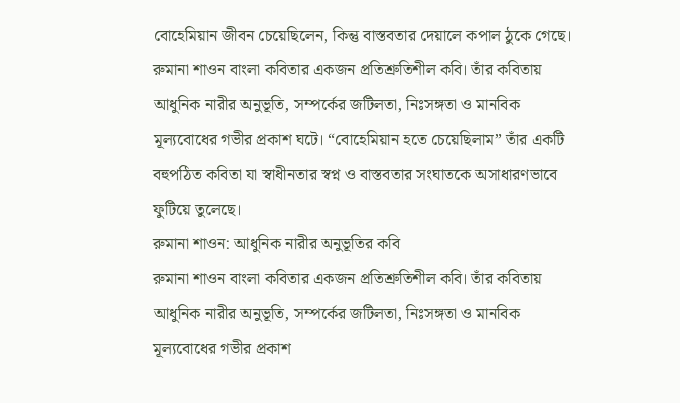বোহেমিয়ান জীবন চেয়েছিলেন, কিন্তু বাস্তবতার দেয়ালে কপাল ঠুকে গেছে। রুমানা শাওন বাংলা কবিতার একজন প্রতিশ্রুতিশীল কবি। তাঁর কবিতায় আধুনিক নারীর অনুভূতি, সম্পর্কের জটিলতা, নিঃসঙ্গতা ও মানবিক মূল্যবোধের গভীর প্রকাশ ঘটে। “বোহেমিয়ান হতে চেয়েছিলাম” তাঁর একটি বহুপঠিত কবিতা যা স্বাধীনতার স্বপ্ন ও বাস্তবতার সংঘাতকে অসাধারণভাবে ফুটিয়ে তুলেছে।
রুমানা শাওন: আধুনিক নারীর অনুভূতির কবি
রুমানা শাওন বাংলা কবিতার একজন প্রতিশ্রুতিশীল কবি। তাঁর কবিতায় আধুনিক নারীর অনুভূতি, সম্পর্কের জটিলতা, নিঃসঙ্গতা ও মানবিক মূল্যবোধের গভীর প্রকাশ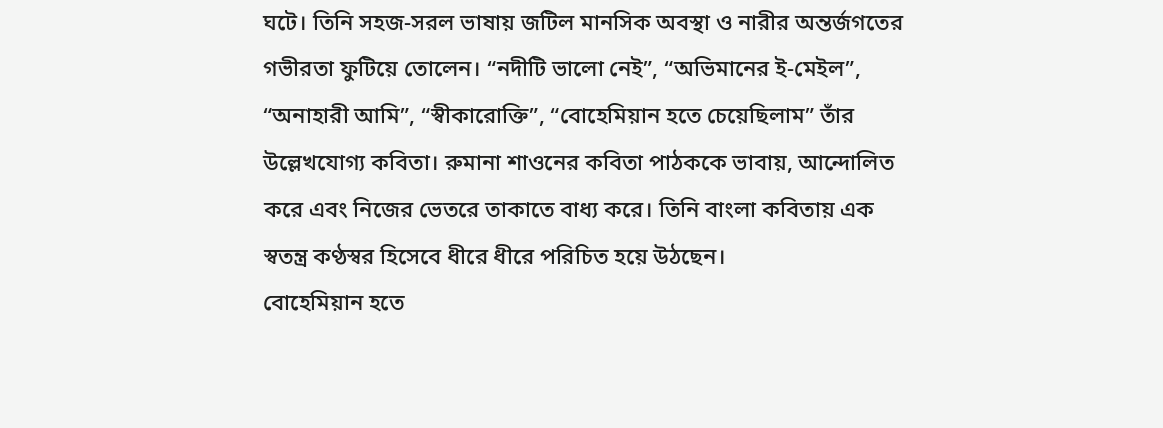ঘটে। তিনি সহজ-সরল ভাষায় জটিল মানসিক অবস্থা ও নারীর অন্তর্জগতের গভীরতা ফুটিয়ে তোলেন। “নদীটি ভালো নেই”, “অভিমানের ই-মেইল”, “অনাহারী আমি”, “স্বীকারোক্তি”, “বোহেমিয়ান হতে চেয়েছিলাম” তাঁর উল্লেখযোগ্য কবিতা। রুমানা শাওনের কবিতা পাঠককে ভাবায়, আন্দোলিত করে এবং নিজের ভেতরে তাকাতে বাধ্য করে। তিনি বাংলা কবিতায় এক স্বতন্ত্র কণ্ঠস্বর হিসেবে ধীরে ধীরে পরিচিত হয়ে উঠছেন।
বোহেমিয়ান হতে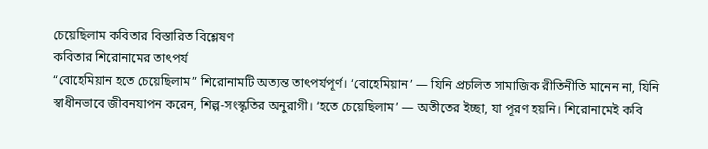চেয়েছিলাম কবিতার বিস্তারিত বিশ্লেষণ
কবিতার শিরোনামের তাৎপর্য
“বোহেমিয়ান হতে চেয়েছিলাম” শিরোনামটি অত্যন্ত তাৎপর্যপূর্ণ। ‘বোহেমিয়ান’ — যিনি প্রচলিত সামাজিক রীতিনীতি মানেন না, যিনি স্বাধীনভাবে জীবনযাপন করেন, শিল্প-সংস্কৃতির অনুরাগী। ‘হতে চেয়েছিলাম’ — অতীতের ইচ্ছা, যা পূরণ হয়নি। শিরোনামেই কবি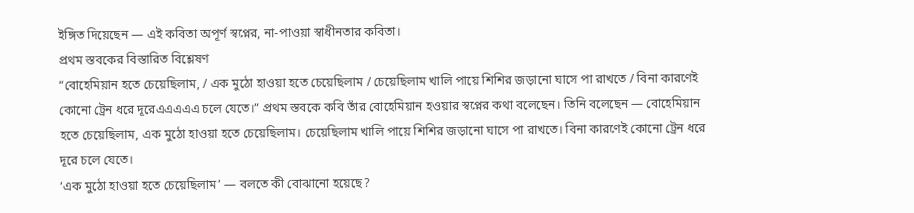ইঙ্গিত দিয়েছেন — এই কবিতা অপূর্ণ স্বপ্নের, না-পাওয়া স্বাধীনতার কবিতা।
প্রথম স্তবকের বিস্তারিত বিশ্লেষণ
“বোহেমিয়ান হতে চেয়েছিলাম, / এক মুঠো হাওয়া হতে চেয়েছিলাম / চেয়েছিলাম খালি পায়ে শিশির জড়ানো ঘাসে পা রাখতে / বিনা কারণেই কোনো ট্রেন ধরে দূরেএএএএএ চলে যেতে।” প্রথম স্তবকে কবি তাঁর বোহেমিয়ান হওয়ার স্বপ্নের কথা বলেছেন। তিনি বলেছেন — বোহেমিয়ান হতে চেয়েছিলাম, এক মুঠো হাওয়া হতে চেয়েছিলাম। চেয়েছিলাম খালি পায়ে শিশির জড়ানো ঘাসে পা রাখতে। বিনা কারণেই কোনো ট্রেন ধরে দূরে চলে যেতে।
‘এক মুঠো হাওয়া হতে চেয়েছিলাম’ — বলতে কী বোঝানো হয়েছে?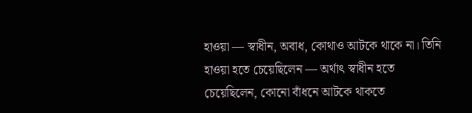হাওয়া — স্বাধীন, অবাধ, কোথাও আটকে থাকে না। তিনি হাওয়া হতে চেয়েছিলেন — অর্থাৎ স্বাধীন হতে চেয়েছিলেন, কোনো বাঁধনে আটকে থাকতে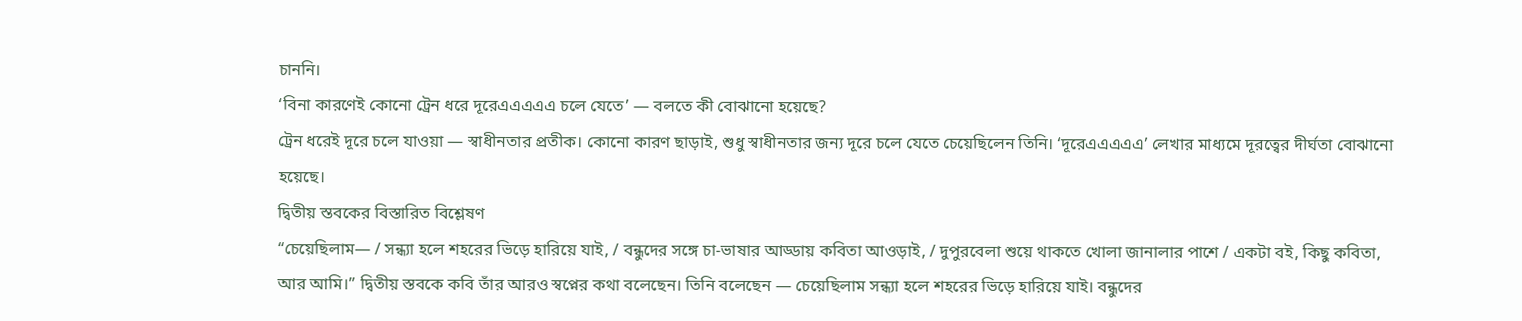চাননি।
‘বিনা কারণেই কোনো ট্রেন ধরে দূরেএএএএএ চলে যেতে’ — বলতে কী বোঝানো হয়েছে?
ট্রেন ধরেই দূরে চলে যাওয়া — স্বাধীনতার প্রতীক। কোনো কারণ ছাড়াই, শুধু স্বাধীনতার জন্য দূরে চলে যেতে চেয়েছিলেন তিনি। ‘দূরেএএএএএ’ লেখার মাধ্যমে দূরত্বের দীর্ঘতা বোঝানো হয়েছে।
দ্বিতীয় স্তবকের বিস্তারিত বিশ্লেষণ
“চেয়েছিলাম— / সন্ধ্যা হলে শহরের ভিড়ে হারিয়ে যাই, / বন্ধুদের সঙ্গে চা-ভাষার আড্ডায় কবিতা আওড়াই, / দুপুরবেলা শুয়ে থাকতে খোলা জানালার পাশে / একটা বই, কিছু কবিতা, আর আমি।” দ্বিতীয় স্তবকে কবি তাঁর আরও স্বপ্নের কথা বলেছেন। তিনি বলেছেন — চেয়েছিলাম সন্ধ্যা হলে শহরের ভিড়ে হারিয়ে যাই। বন্ধুদের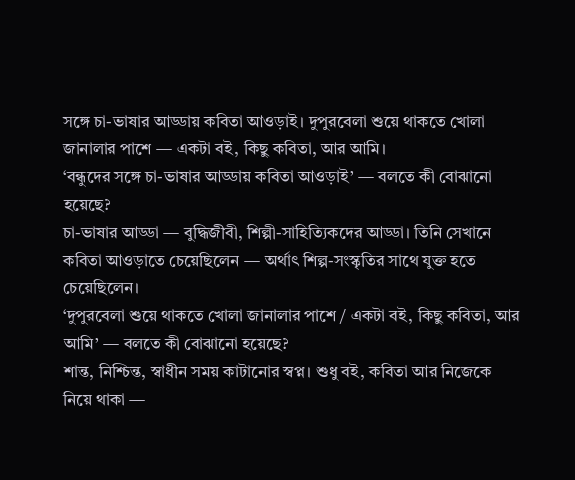সঙ্গে চা-ভাষার আড্ডায় কবিতা আওড়াই। দুপুরবেলা শুয়ে থাকতে খোলা জানালার পাশে — একটা বই, কিছু কবিতা, আর আমি।
‘বন্ধুদের সঙ্গে চা-ভাষার আড্ডায় কবিতা আওড়াই’ — বলতে কী বোঝানো হয়েছে?
চা-ভাষার আড্ডা — বুদ্ধিজীবী, শিল্পী-সাহিত্যিকদের আড্ডা। তিনি সেখানে কবিতা আওড়াতে চেয়েছিলেন — অর্থাৎ শিল্প-সংস্কৃতির সাথে যুক্ত হতে চেয়েছিলেন।
‘দুপুরবেলা শুয়ে থাকতে খোলা জানালার পাশে / একটা বই, কিছু কবিতা, আর আমি’ — বলতে কী বোঝানো হয়েছে?
শান্ত, নিশ্চিন্ত, স্বাধীন সময় কাটানোর স্বপ্ন। শুধু বই, কবিতা আর নিজেকে নিয়ে থাকা —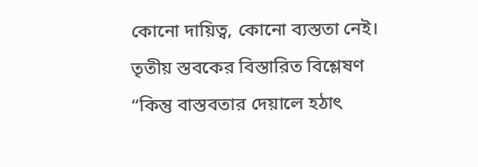কোনো দায়িত্ব, কোনো ব্যস্ততা নেই।
তৃতীয় স্তবকের বিস্তারিত বিশ্লেষণ
“কিন্তু বাস্তবতার দেয়ালে হঠাৎ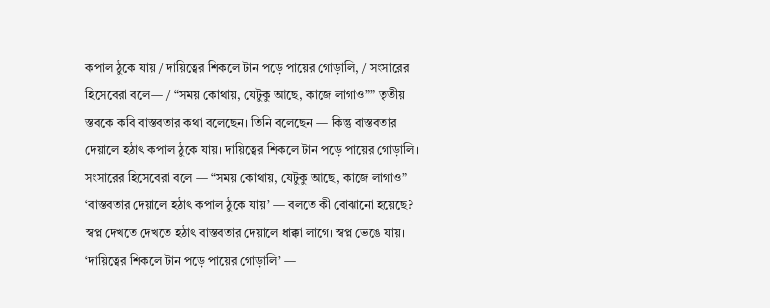কপাল ঠুকে যায় / দায়িত্বের শিকলে টান পড়ে পায়ের গোড়ালি, / সংসারের হিসেবেরা বলে— / “সময় কোথায়, যেটুকু আছে, কাজে লাগাও”” তৃতীয় স্তবকে কবি বাস্তবতার কথা বলেছেন। তিনি বলেছেন — কিন্তু বাস্তবতার দেয়ালে হঠাৎ কপাল ঠুকে যায়। দায়িত্বের শিকলে টান পড়ে পায়ের গোড়ালি। সংসারের হিসেবেরা বলে — “সময় কোথায়, যেটুকু আছে, কাজে লাগাও”
‘বাস্তবতার দেয়ালে হঠাৎ কপাল ঠুকে যায়’ — বলতে কী বোঝানো হয়েছে?
স্বপ্ন দেখতে দেখতে হঠাৎ বাস্তবতার দেয়ালে ধাক্কা লাগে। স্বপ্ন ভেঙে যায়।
‘দায়িত্বের শিকলে টান পড়ে পায়ের গোড়ালি’ —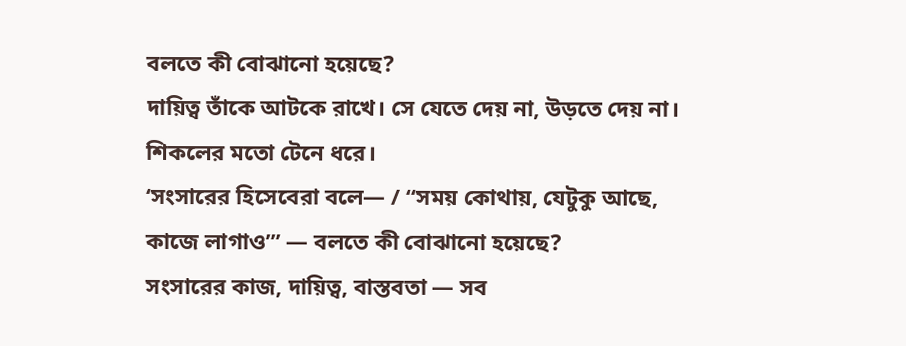বলতে কী বোঝানো হয়েছে?
দায়িত্ব তাঁকে আটকে রাখে। সে যেতে দেয় না, উড়তে দেয় না। শিকলের মতো টেনে ধরে।
‘সংসারের হিসেবেরা বলে— / “সময় কোথায়, যেটুকু আছে, কাজে লাগাও”’ — বলতে কী বোঝানো হয়েছে?
সংসারের কাজ, দায়িত্ব, বাস্তবতা — সব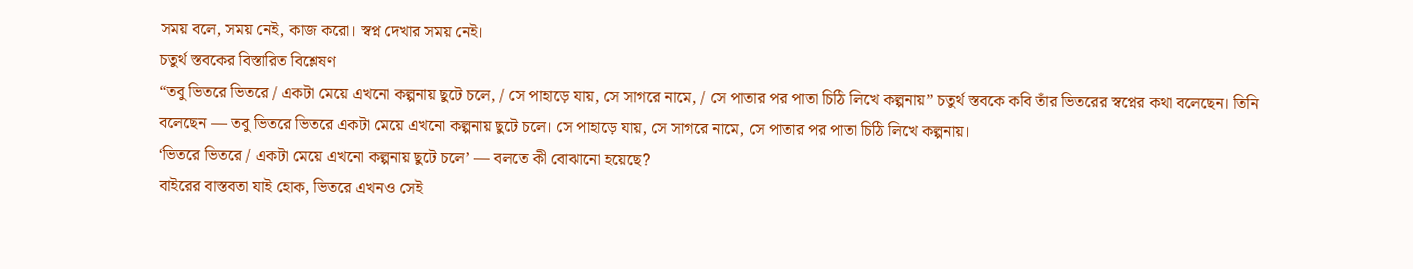সময় বলে, সময় নেই, কাজ করো। স্বপ্ন দেখার সময় নেই।
চতুর্থ স্তবকের বিস্তারিত বিশ্লেষণ
“তবু ভিতরে ভিতরে / একটা মেয়ে এখনো কল্পনায় ছুটে চলে, / সে পাহাড়ে যায়, সে সাগরে নামে, / সে পাতার পর পাতা চিঠি লিখে কল্পনায়” চতুর্থ স্তবকে কবি তাঁর ভিতরের স্বপ্নের কথা বলেছেন। তিনি বলেছেন — তবু ভিতরে ভিতরে একটা মেয়ে এখনো কল্পনায় ছুটে চলে। সে পাহাড়ে যায়, সে সাগরে নামে, সে পাতার পর পাতা চিঠি লিখে কল্পনায়।
‘ভিতরে ভিতরে / একটা মেয়ে এখনো কল্পনায় ছুটে চলে’ — বলতে কী বোঝানো হয়েছে?
বাইরের বাস্তবতা যাই হোক, ভিতরে এখনও সেই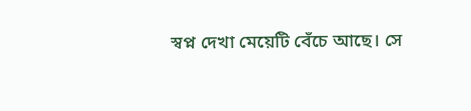স্বপ্ন দেখা মেয়েটি বেঁচে আছে। সে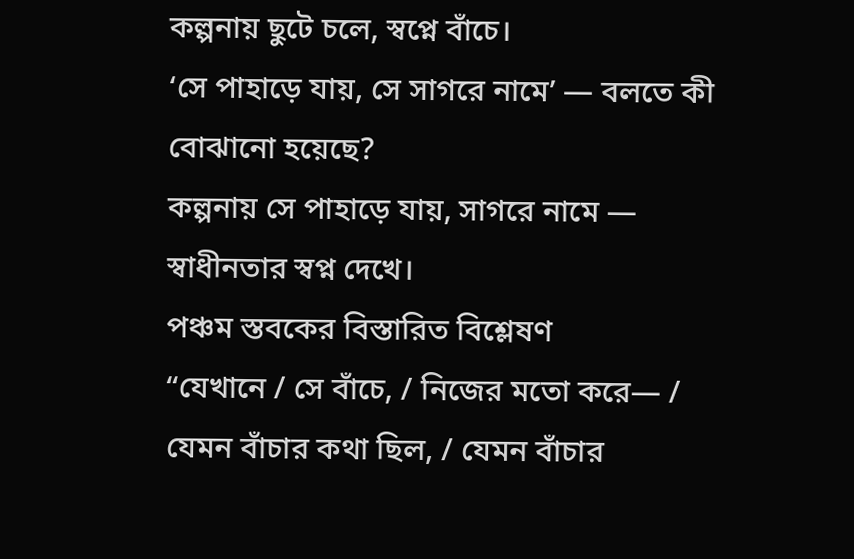কল্পনায় ছুটে চলে, স্বপ্নে বাঁচে।
‘সে পাহাড়ে যায়, সে সাগরে নামে’ — বলতে কী বোঝানো হয়েছে?
কল্পনায় সে পাহাড়ে যায়, সাগরে নামে — স্বাধীনতার স্বপ্ন দেখে।
পঞ্চম স্তবকের বিস্তারিত বিশ্লেষণ
“যেখানে / সে বাঁচে, / নিজের মতো করে— / যেমন বাঁচার কথা ছিল, / যেমন বাঁচার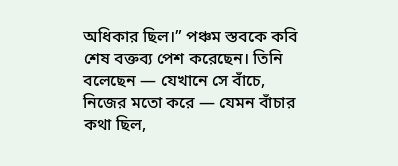অধিকার ছিল।” পঞ্চম স্তবকে কবি শেষ বক্তব্য পেশ করেছেন। তিনি বলেছেন — যেখানে সে বাঁচে, নিজের মতো করে — যেমন বাঁচার কথা ছিল,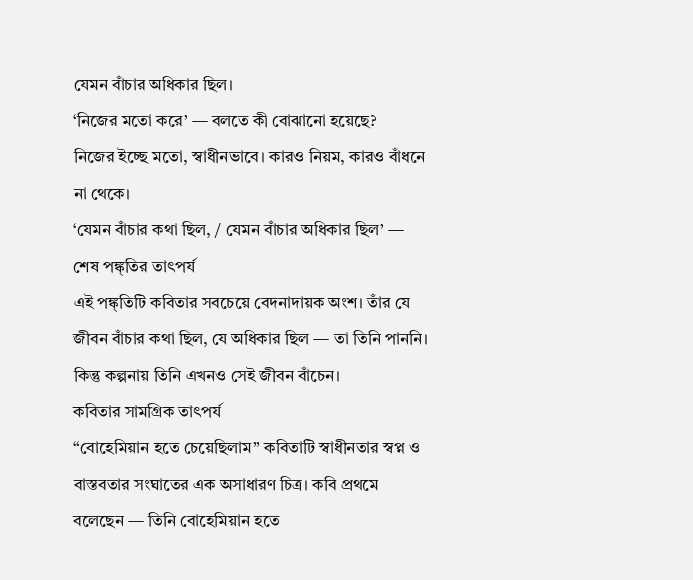যেমন বাঁচার অধিকার ছিল।
‘নিজের মতো করে’ — বলতে কী বোঝানো হয়েছে?
নিজের ইচ্ছে মতো, স্বাধীনভাবে। কারও নিয়ম, কারও বাঁধনে না থেকে।
‘যেমন বাঁচার কথা ছিল, / যেমন বাঁচার অধিকার ছিল’ — শেষ পঙ্ক্তির তাৎপর্য
এই পঙ্ক্তিটি কবিতার সবচেয়ে বেদনাদায়ক অংশ। তাঁর যে জীবন বাঁচার কথা ছিল, যে অধিকার ছিল — তা তিনি পাননি। কিন্তু কল্পনায় তিনি এখনও সেই জীবন বাঁচেন।
কবিতার সামগ্রিক তাৎপর্য
“বোহেমিয়ান হতে চেয়েছিলাম” কবিতাটি স্বাধীনতার স্বপ্ন ও বাস্তবতার সংঘাতের এক অসাধারণ চিত্র। কবি প্রথমে বলেছেন — তিনি বোহেমিয়ান হতে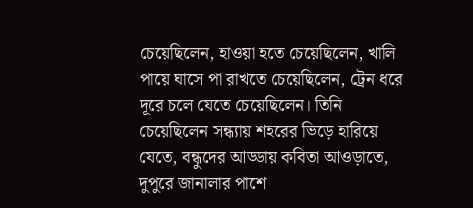চেয়েছিলেন, হাওয়া হতে চেয়েছিলেন, খালি পায়ে ঘাসে পা রাখতে চেয়েছিলেন, ট্রেন ধরে দূরে চলে যেতে চেয়েছিলেন। তিনি চেয়েছিলেন সন্ধ্যায় শহরের ভিড়ে হারিয়ে যেতে, বন্ধুদের আড্ডায় কবিতা আওড়াতে, দুপুরে জানালার পাশে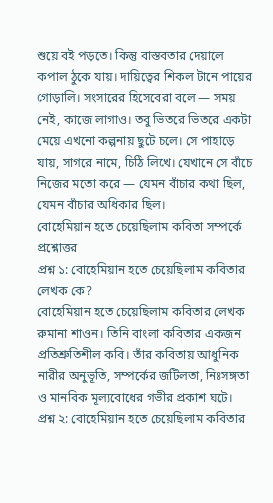শুয়ে বই পড়তে। কিন্তু বাস্তবতার দেয়ালে কপাল ঠুকে যায়। দায়িত্বের শিকল টানে পায়ের গোড়ালি। সংসারের হিসেবেরা বলে — সময় নেই, কাজে লাগাও। তবু ভিতরে ভিতরে একটা মেয়ে এখনো কল্পনায় ছুটে চলে। সে পাহাড়ে যায়, সাগরে নামে, চিঠি লিখে। যেখানে সে বাঁচে নিজের মতো করে — যেমন বাঁচার কথা ছিল, যেমন বাঁচার অধিকার ছিল।
বোহেমিয়ান হতে চেয়েছিলাম কবিতা সম্পর্কে প্রশ্নোত্তর
প্রশ্ন ১: বোহেমিয়ান হতে চেয়েছিলাম কবিতার লেখক কে?
বোহেমিয়ান হতে চেয়েছিলাম কবিতার লেখক রুমানা শাওন। তিনি বাংলা কবিতার একজন প্রতিশ্রুতিশীল কবি। তাঁর কবিতায় আধুনিক নারীর অনুভূতি, সম্পর্কের জটিলতা, নিঃসঙ্গতা ও মানবিক মূল্যবোধের গভীর প্রকাশ ঘটে।
প্রশ্ন ২: বোহেমিয়ান হতে চেয়েছিলাম কবিতার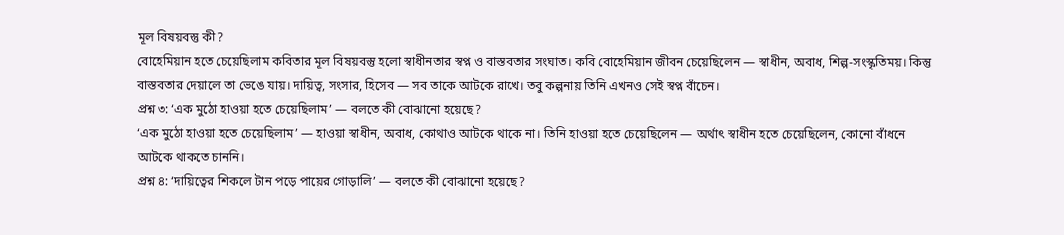মূল বিষয়বস্তু কী?
বোহেমিয়ান হতে চেয়েছিলাম কবিতার মূল বিষয়বস্তু হলো স্বাধীনতার স্বপ্ন ও বাস্তবতার সংঘাত। কবি বোহেমিয়ান জীবন চেয়েছিলেন — স্বাধীন, অবাধ, শিল্প-সংস্কৃতিময়। কিন্তু বাস্তবতার দেয়ালে তা ভেঙে যায়। দায়িত্ব, সংসার, হিসেব — সব তাকে আটকে রাখে। তবু কল্পনায় তিনি এখনও সেই স্বপ্ন বাঁচেন।
প্রশ্ন ৩: ‘এক মুঠো হাওয়া হতে চেয়েছিলাম’ — বলতে কী বোঝানো হয়েছে?
‘এক মুঠো হাওয়া হতে চেয়েছিলাম’ — হাওয়া স্বাধীন, অবাধ, কোথাও আটকে থাকে না। তিনি হাওয়া হতে চেয়েছিলেন — অর্থাৎ স্বাধীন হতে চেয়েছিলেন, কোনো বাঁধনে আটকে থাকতে চাননি।
প্রশ্ন ৪: ‘দায়িত্বের শিকলে টান পড়ে পায়ের গোড়ালি’ — বলতে কী বোঝানো হয়েছে?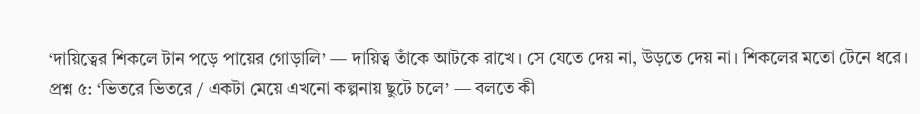‘দায়িত্বের শিকলে টান পড়ে পায়ের গোড়ালি’ — দায়িত্ব তাঁকে আটকে রাখে। সে যেতে দেয় না, উড়তে দেয় না। শিকলের মতো টেনে ধরে।
প্রশ্ন ৫: ‘ভিতরে ভিতরে / একটা মেয়ে এখনো কল্পনায় ছুটে চলে’ — বলতে কী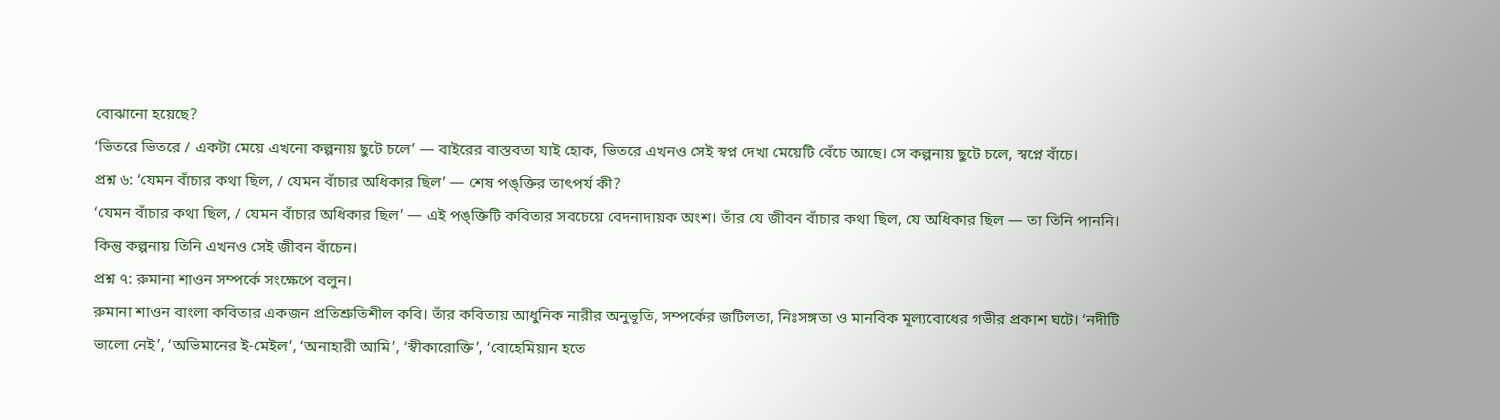বোঝানো হয়েছে?
‘ভিতরে ভিতরে / একটা মেয়ে এখনো কল্পনায় ছুটে চলে’ — বাইরের বাস্তবতা যাই হোক, ভিতরে এখনও সেই স্বপ্ন দেখা মেয়েটি বেঁচে আছে। সে কল্পনায় ছুটে চলে, স্বপ্নে বাঁচে।
প্রশ্ন ৬: ‘যেমন বাঁচার কথা ছিল, / যেমন বাঁচার অধিকার ছিল’ — শেষ পঙ্ক্তির তাৎপর্য কী?
‘যেমন বাঁচার কথা ছিল, / যেমন বাঁচার অধিকার ছিল’ — এই পঙ্ক্তিটি কবিতার সবচেয়ে বেদনাদায়ক অংশ। তাঁর যে জীবন বাঁচার কথা ছিল, যে অধিকার ছিল — তা তিনি পাননি। কিন্তু কল্পনায় তিনি এখনও সেই জীবন বাঁচেন।
প্রশ্ন ৭: রুমানা শাওন সম্পর্কে সংক্ষেপে বলুন।
রুমানা শাওন বাংলা কবিতার একজন প্রতিশ্রুতিশীল কবি। তাঁর কবিতায় আধুনিক নারীর অনুভূতি, সম্পর্কের জটিলতা, নিঃসঙ্গতা ও মানবিক মূল্যবোধের গভীর প্রকাশ ঘটে। ‘নদীটি ভালো নেই’, ‘অভিমানের ই-মেইল’, ‘অনাহারী আমি’, ‘স্বীকারোক্তি’, ‘বোহেমিয়ান হতে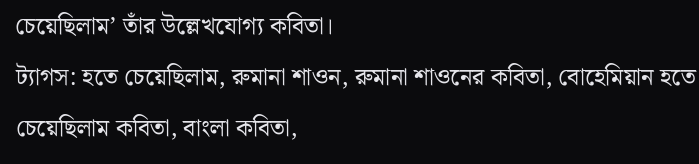চেয়েছিলাম’ তাঁর উল্লেখযোগ্য কবিতা।
ট্যাগস: হতে চেয়েছিলাম, রুমানা শাওন, রুমানা শাওনের কবিতা, বোহেমিয়ান হতে চেয়েছিলাম কবিতা, বাংলা কবিতা,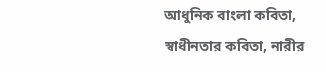আধুনিক বাংলা কবিতা, স্বাধীনতার কবিতা, নারীর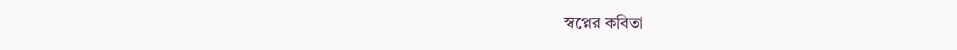স্বপ্নের কবিতা